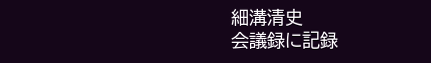細溝清史
会議録に記録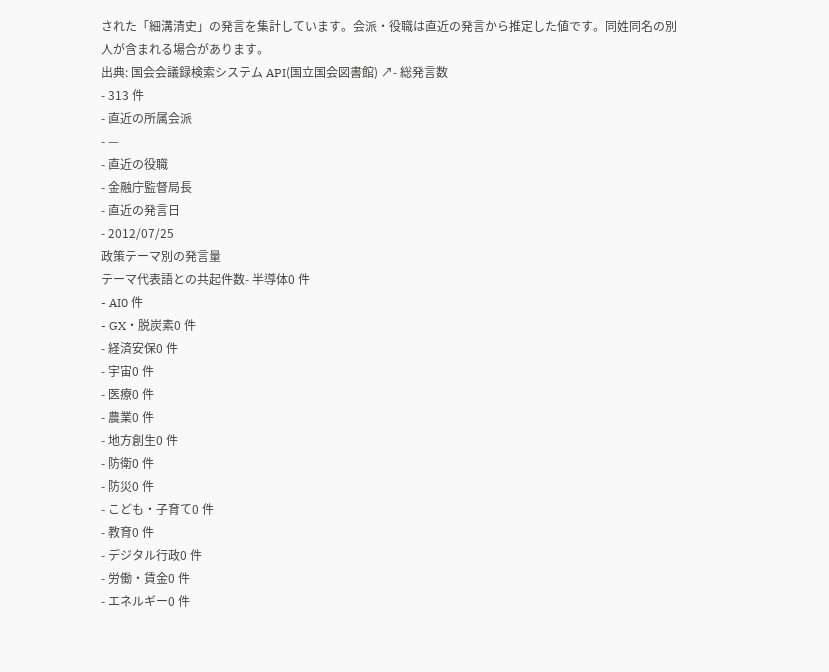された「細溝清史」の発言を集計しています。会派・役職は直近の発言から推定した値です。同姓同名の別人が含まれる場合があります。
出典: 国会会議録検索システム API(国立国会図書館) ↗- 総発言数
- 313 件
- 直近の所属会派
- —
- 直近の役職
- 金融庁監督局長
- 直近の発言日
- 2012/07/25
政策テーマ別の発言量
テーマ代表語との共起件数- 半導体0 件
- AI0 件
- GX・脱炭素0 件
- 経済安保0 件
- 宇宙0 件
- 医療0 件
- 農業0 件
- 地方創生0 件
- 防衛0 件
- 防災0 件
- こども・子育て0 件
- 教育0 件
- デジタル行政0 件
- 労働・賃金0 件
- エネルギー0 件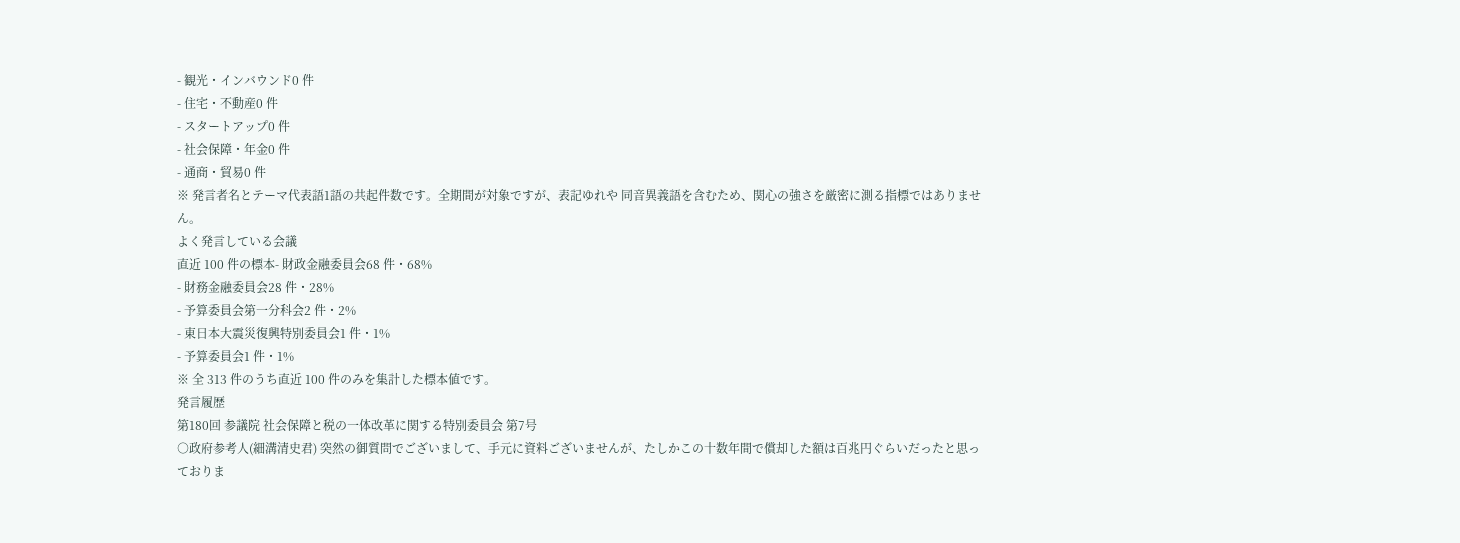- 観光・インバウンド0 件
- 住宅・不動産0 件
- スタートアップ0 件
- 社会保障・年金0 件
- 通商・貿易0 件
※ 発言者名とテーマ代表語1語の共起件数です。全期間が対象ですが、表記ゆれや 同音異義語を含むため、関心の強さを厳密に測る指標ではありません。
よく発言している会議
直近 100 件の標本- 財政金融委員会68 件・68%
- 財務金融委員会28 件・28%
- 予算委員会第一分科会2 件・2%
- 東日本大震災復興特別委員会1 件・1%
- 予算委員会1 件・1%
※ 全 313 件のうち直近 100 件のみを集計した標本値です。
発言履歴
第180回 参議院 社会保障と税の一体改革に関する特別委員会 第7号
○政府参考人(細溝清史君) 突然の御質問でございまして、手元に資料ございませんが、たしかこの十数年間で償却した額は百兆円ぐらいだったと思っておりま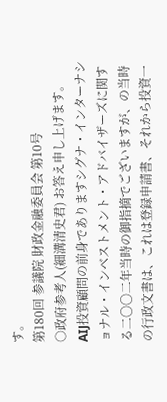す。
第180回 参議院 財政金融委員会 第10号
○政府参考人(細溝清史君) お答え申し上げます。 AIJ投資顧問の前身でありますシグナ・インターナショナル・インベストメント・アドバイザーズに関する二〇〇二年当時の御指摘でございますが、の当時の行政文書は、これは登録申請書、それから投資一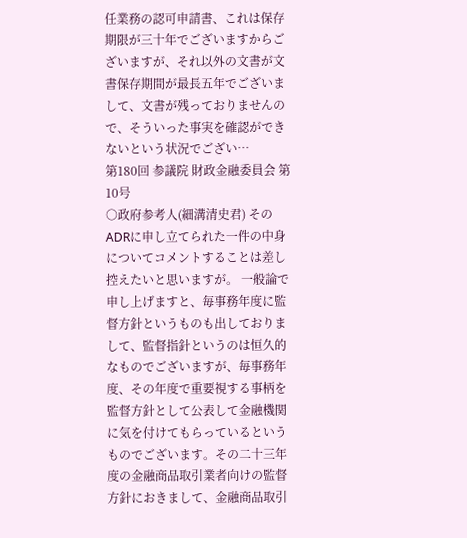任業務の認可申請書、これは保存期限が三十年でございますからございますが、それ以外の文書が文書保存期間が最長五年でございまして、文書が残っておりませんので、そういった事実を確認ができないという状況でござい…
第180回 参議院 財政金融委員会 第10号
○政府参考人(細溝清史君) そのADRに申し立てられた一件の中身についてコメントすることは差し控えたいと思いますが。 一般論で申し上げますと、毎事務年度に監督方針というものも出しておりまして、監督指針というのは恒久的なものでございますが、毎事務年度、その年度で重要視する事柄を監督方針として公表して金融機関に気を付けてもらっているというものでございます。その二十三年度の金融商品取引業者向けの監督方針におきまして、金融商品取引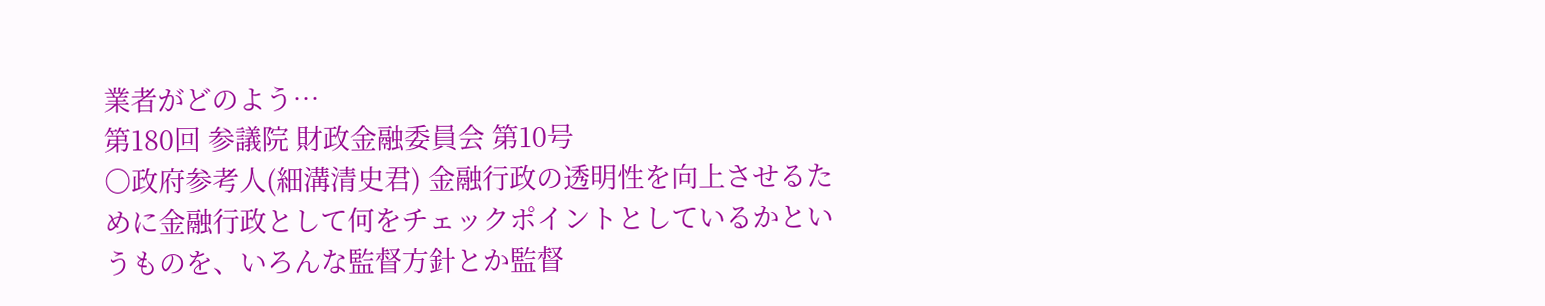業者がどのよう…
第180回 参議院 財政金融委員会 第10号
○政府参考人(細溝清史君) 金融行政の透明性を向上させるために金融行政として何をチェックポイントとしているかというものを、いろんな監督方針とか監督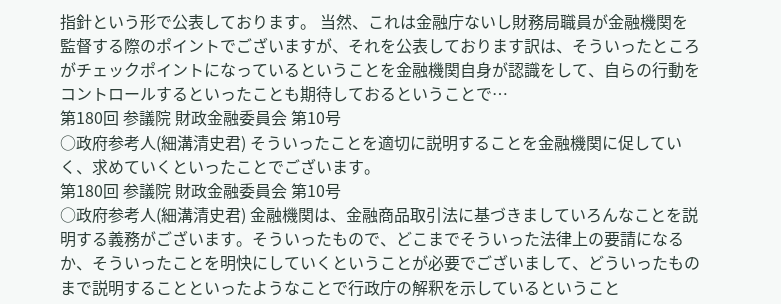指針という形で公表しております。 当然、これは金融庁ないし財務局職員が金融機関を監督する際のポイントでございますが、それを公表しております訳は、そういったところがチェックポイントになっているということを金融機関自身が認識をして、自らの行動をコントロールするといったことも期待しておるということで…
第180回 参議院 財政金融委員会 第10号
○政府参考人(細溝清史君) そういったことを適切に説明することを金融機関に促していく、求めていくといったことでございます。
第180回 参議院 財政金融委員会 第10号
○政府参考人(細溝清史君) 金融機関は、金融商品取引法に基づきましていろんなことを説明する義務がございます。そういったもので、どこまでそういった法律上の要請になるか、そういったことを明快にしていくということが必要でございまして、どういったものまで説明することといったようなことで行政庁の解釈を示しているということ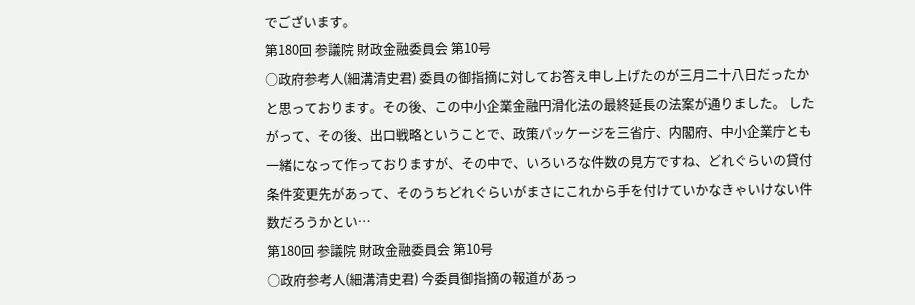でございます。
第180回 参議院 財政金融委員会 第10号
○政府参考人(細溝清史君) 委員の御指摘に対してお答え申し上げたのが三月二十八日だったかと思っております。その後、この中小企業金融円滑化法の最終延長の法案が通りました。 したがって、その後、出口戦略ということで、政策パッケージを三省庁、内閣府、中小企業庁とも一緒になって作っておりますが、その中で、いろいろな件数の見方ですね、どれぐらいの貸付条件変更先があって、そのうちどれぐらいがまさにこれから手を付けていかなきゃいけない件数だろうかとい…
第180回 参議院 財政金融委員会 第10号
○政府参考人(細溝清史君) 今委員御指摘の報道があっ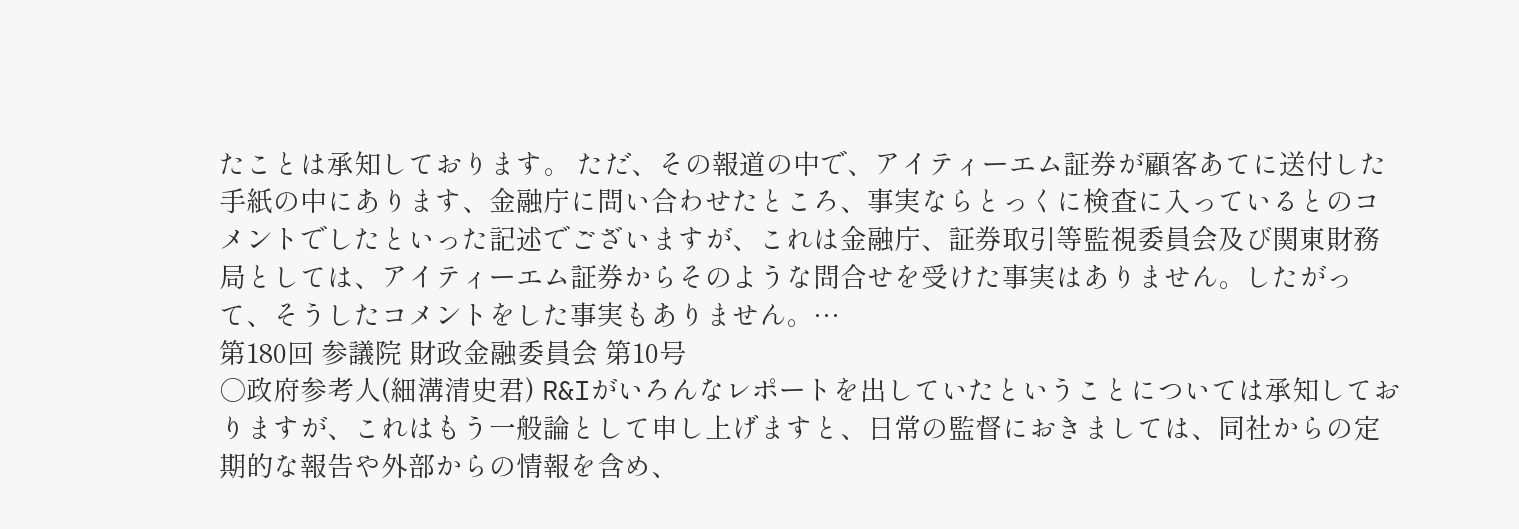たことは承知しております。 ただ、その報道の中で、アイティーエム証券が顧客あてに送付した手紙の中にあります、金融庁に問い合わせたところ、事実ならとっくに検査に入っているとのコメントでしたといった記述でございますが、これは金融庁、証券取引等監視委員会及び関東財務局としては、アイティーエム証券からそのような問合せを受けた事実はありません。したがって、そうしたコメントをした事実もありません。…
第180回 参議院 財政金融委員会 第10号
○政府参考人(細溝清史君) R&Iがいろんなレポートを出していたということについては承知しておりますが、これはもう一般論として申し上げますと、日常の監督におきましては、同社からの定期的な報告や外部からの情報を含め、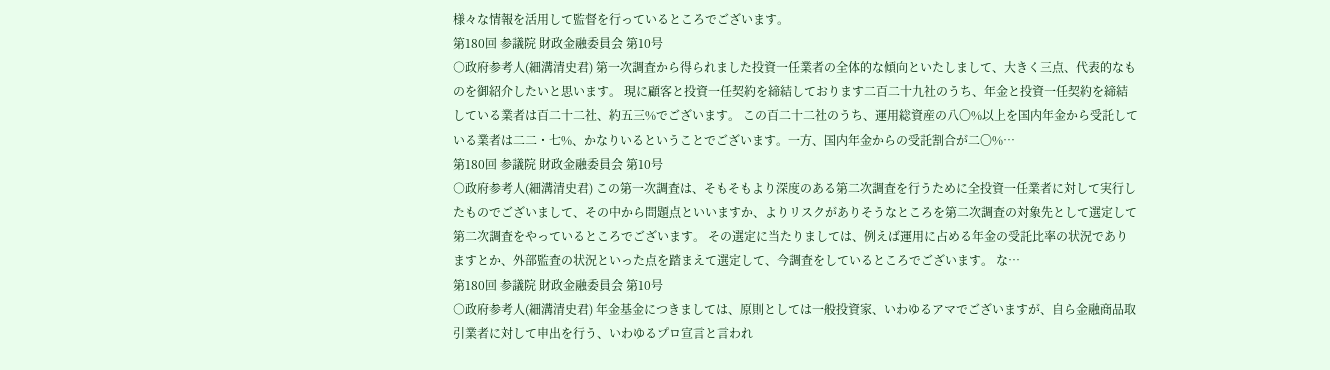様々な情報を活用して監督を行っているところでございます。
第180回 参議院 財政金融委員会 第10号
○政府参考人(細溝清史君) 第一次調査から得られました投資一任業者の全体的な傾向といたしまして、大きく三点、代表的なものを御紹介したいと思います。 現に顧客と投資一任契約を締結しております二百二十九社のうち、年金と投資一任契約を締結している業者は百二十二社、約五三%でございます。 この百二十二社のうち、運用総資産の八〇%以上を国内年金から受託している業者は二二・七%、かなりいるということでございます。一方、国内年金からの受託割合が二〇%…
第180回 参議院 財政金融委員会 第10号
○政府参考人(細溝清史君) この第一次調査は、そもそもより深度のある第二次調査を行うために全投資一任業者に対して実行したものでございまして、その中から問題点といいますか、よりリスクがありそうなところを第二次調査の対象先として選定して第二次調査をやっているところでございます。 その選定に当たりましては、例えば運用に占める年金の受託比率の状況でありますとか、外部監査の状況といった点を踏まえて選定して、今調査をしているところでございます。 な…
第180回 参議院 財政金融委員会 第10号
○政府参考人(細溝清史君) 年金基金につきましては、原則としては一般投資家、いわゆるアマでございますが、自ら金融商品取引業者に対して申出を行う、いわゆるプロ宣言と言われ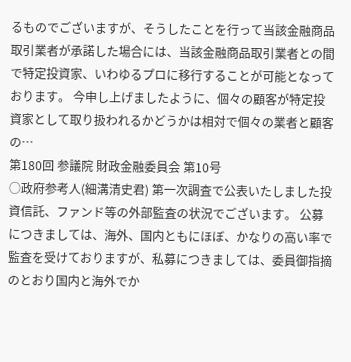るものでございますが、そうしたことを行って当該金融商品取引業者が承諾した場合には、当該金融商品取引業者との間で特定投資家、いわゆるプロに移行することが可能となっております。 今申し上げましたように、個々の顧客が特定投資家として取り扱われるかどうかは相対で個々の業者と顧客の…
第180回 参議院 財政金融委員会 第10号
○政府参考人(細溝清史君) 第一次調査で公表いたしました投資信託、ファンド等の外部監査の状況でございます。 公募につきましては、海外、国内ともにほぼ、かなりの高い率で監査を受けておりますが、私募につきましては、委員御指摘のとおり国内と海外でか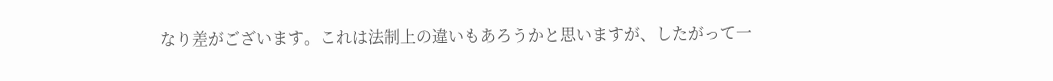なり差がございます。これは法制上の違いもあろうかと思いますが、したがって一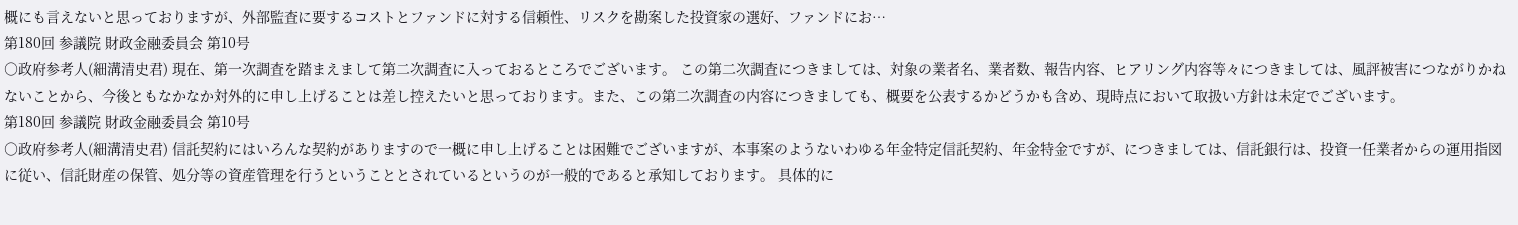概にも言えないと思っておりますが、外部監査に要するコストとファンドに対する信頼性、リスクを勘案した投資家の選好、ファンドにお…
第180回 参議院 財政金融委員会 第10号
○政府参考人(細溝清史君) 現在、第一次調査を踏まえまして第二次調査に入っておるところでございます。 この第二次調査につきましては、対象の業者名、業者数、報告内容、ヒアリング内容等々につきましては、風評被害につながりかねないことから、今後ともなかなか対外的に申し上げることは差し控えたいと思っております。また、この第二次調査の内容につきましても、概要を公表するかどうかも含め、現時点において取扱い方針は未定でございます。
第180回 参議院 財政金融委員会 第10号
○政府参考人(細溝清史君) 信託契約にはいろんな契約がありますので一概に申し上げることは困難でございますが、本事案のようないわゆる年金特定信託契約、年金特金ですが、につきましては、信託銀行は、投資一任業者からの運用指図に従い、信託財産の保管、処分等の資産管理を行うということとされているというのが一般的であると承知しております。 具体的に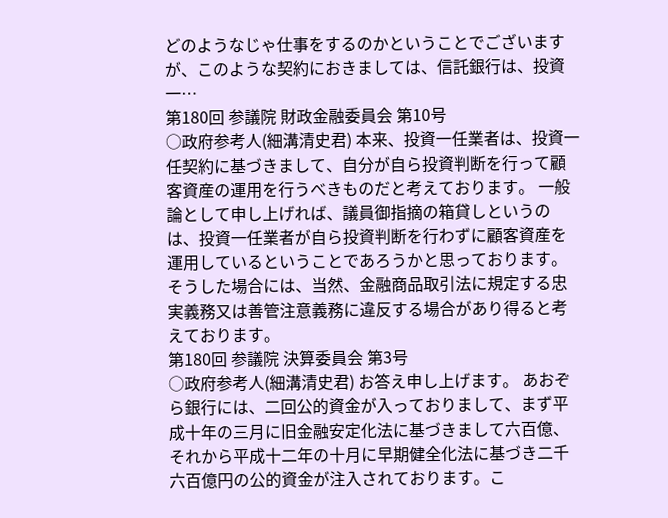どのようなじゃ仕事をするのかということでございますが、このような契約におきましては、信託銀行は、投資一…
第180回 参議院 財政金融委員会 第10号
○政府参考人(細溝清史君) 本来、投資一任業者は、投資一任契約に基づきまして、自分が自ら投資判断を行って顧客資産の運用を行うべきものだと考えております。 一般論として申し上げれば、議員御指摘の箱貸しというのは、投資一任業者が自ら投資判断を行わずに顧客資産を運用しているということであろうかと思っております。そうした場合には、当然、金融商品取引法に規定する忠実義務又は善管注意義務に違反する場合があり得ると考えております。
第180回 参議院 決算委員会 第3号
○政府参考人(細溝清史君) お答え申し上げます。 あおぞら銀行には、二回公的資金が入っておりまして、まず平成十年の三月に旧金融安定化法に基づきまして六百億、それから平成十二年の十月に早期健全化法に基づき二千六百億円の公的資金が注入されております。こ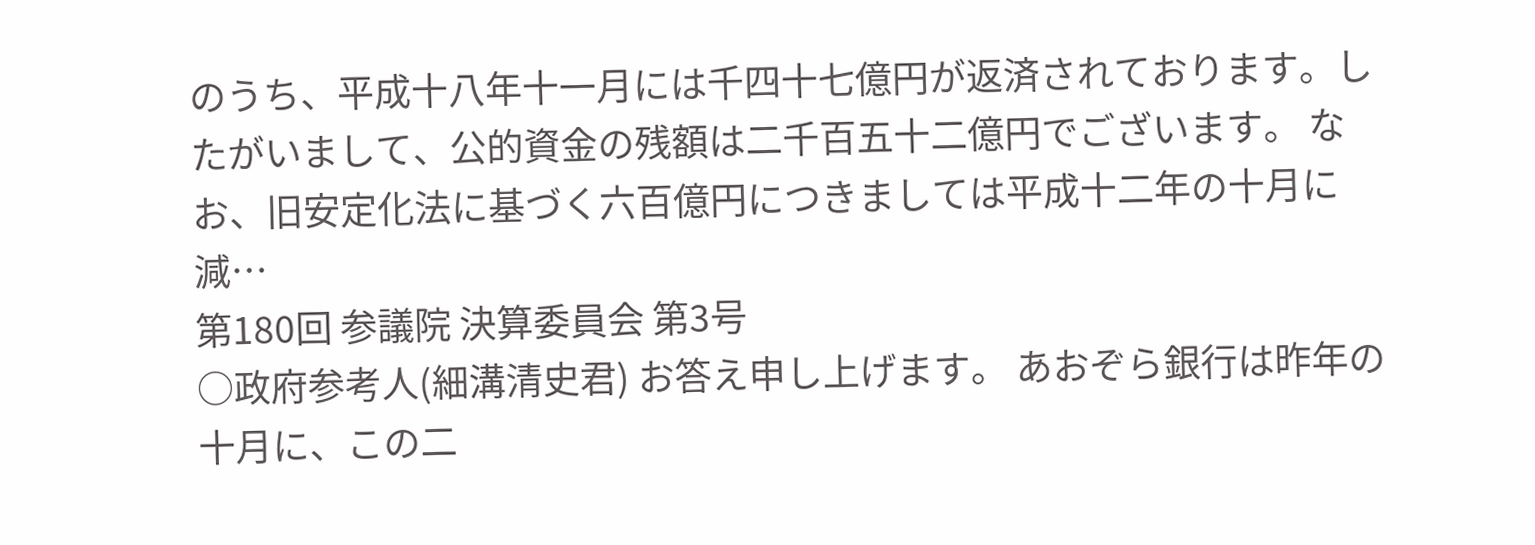のうち、平成十八年十一月には千四十七億円が返済されております。したがいまして、公的資金の残額は二千百五十二億円でございます。 なお、旧安定化法に基づく六百億円につきましては平成十二年の十月に減…
第180回 参議院 決算委員会 第3号
○政府参考人(細溝清史君) お答え申し上げます。 あおぞら銀行は昨年の十月に、この二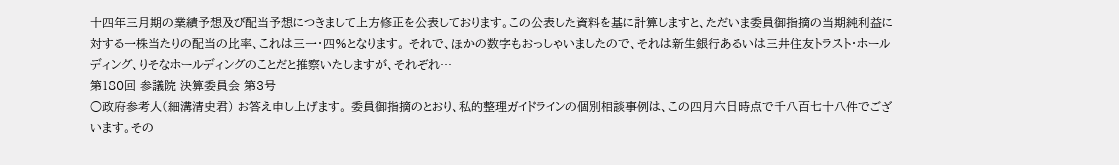十四年三月期の業績予想及び配当予想につきまして上方修正を公表しております。この公表した資料を基に計算しますと、ただいま委員御指摘の当期純利益に対する一株当たりの配当の比率、これは三一・四%となります。 それで、ほかの数字もおっしゃいましたので、それは新生銀行あるいは三井住友トラスト・ホールディング、りそなホールディングのことだと推察いたしますが、それぞれ…
第180回 参議院 決算委員会 第3号
○政府参考人(細溝清史君) お答え申し上げます。 委員御指摘のとおり、私的整理ガイドラインの個別相談事例は、この四月六日時点で千八百七十八件でございます。その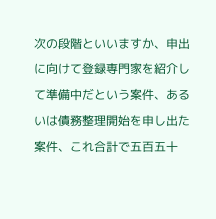次の段階といいますか、申出に向けて登録専門家を紹介して準備中だという案件、あるいは債務整理開始を申し出た案件、これ合計で五百五十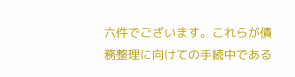六件でございます。これらが債務整理に向けての手続中である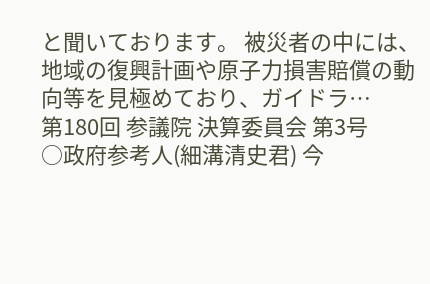と聞いております。 被災者の中には、地域の復興計画や原子力損害賠償の動向等を見極めており、ガイドラ…
第180回 参議院 決算委員会 第3号
○政府参考人(細溝清史君) 今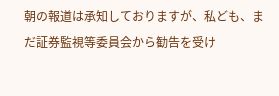朝の報道は承知しておりますが、私ども、まだ証券監視等委員会から勧告を受け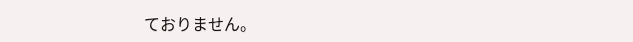ておりません。